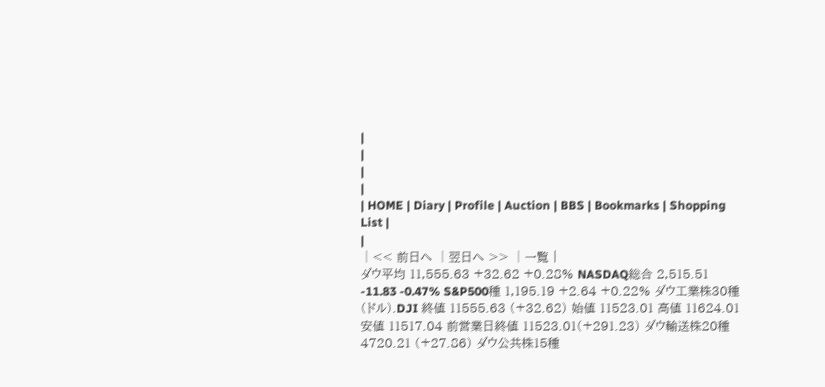|
|
|
|
| HOME | Diary | Profile | Auction | BBS | Bookmarks | Shopping List |
|
│<< 前日へ │翌日へ >> │一覧 |
ダウ平均 11,555.63 +32.62 +0.28% NASDAQ総合 2,515.51 -11.83 -0.47% S&P500種 1,195.19 +2.64 +0.22% ダウ工業株30種(ドル).DJI 終値 11555.63 (+32.62) 始値 11523.01 高値 11624.01 安値 11517.04 前営業日終値 11523.01(+291.23) ダウ輸送株20種 4720.21 (+27.86) ダウ公共株15種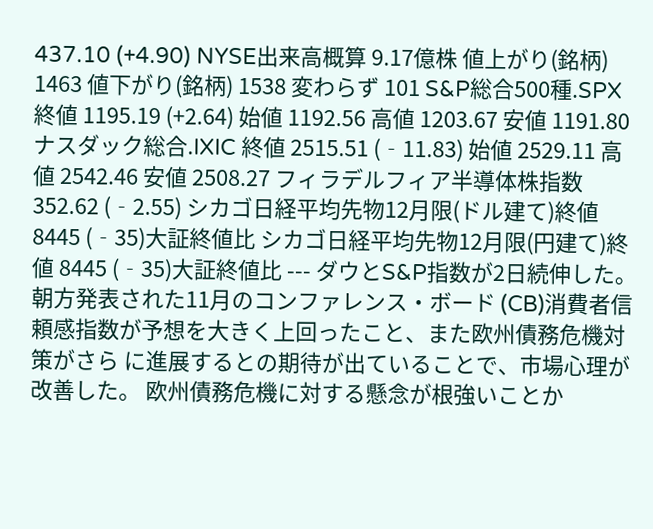437.10 (+4.90) NYSE出来高概算 9.17億株 値上がり(銘柄) 1463 値下がり(銘柄) 1538 変わらず 101 S&P総合500種.SPX 終値 1195.19 (+2.64) 始値 1192.56 高値 1203.67 安値 1191.80 ナスダック総合.IXIC 終値 2515.51 (‐11.83) 始値 2529.11 高値 2542.46 安値 2508.27 フィラデルフィア半導体株指数 352.62 (‐2.55) シカゴ日経平均先物12月限(ドル建て)終値 8445 (‐35)大証終値比 シカゴ日経平均先物12月限(円建て)終値 8445 (‐35)大証終値比 --- ダウとS&P指数が2日続伸した。朝方発表された11月のコンファレンス・ボード (CB)消費者信頼感指数が予想を大きく上回ったこと、また欧州債務危機対策がさら に進展するとの期待が出ていることで、市場心理が改善した。 欧州債務危機に対する懸念が根強いことか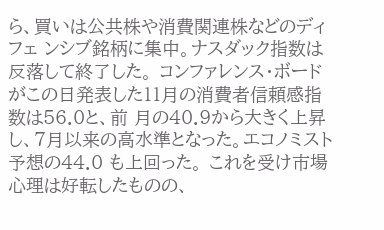ら、買いは公共株や消費関連株などのディフェ ンシブ銘柄に集中。ナスダック指数は反落して終了した。 コンファレンス・ボードがこの日発表した11月の消費者信頼感指数は56.0と、前 月の40.9から大きく上昇し、7月以来の高水準となった。エコノミスト予想の44.0 も上回った。 これを受け市場心理は好転したものの、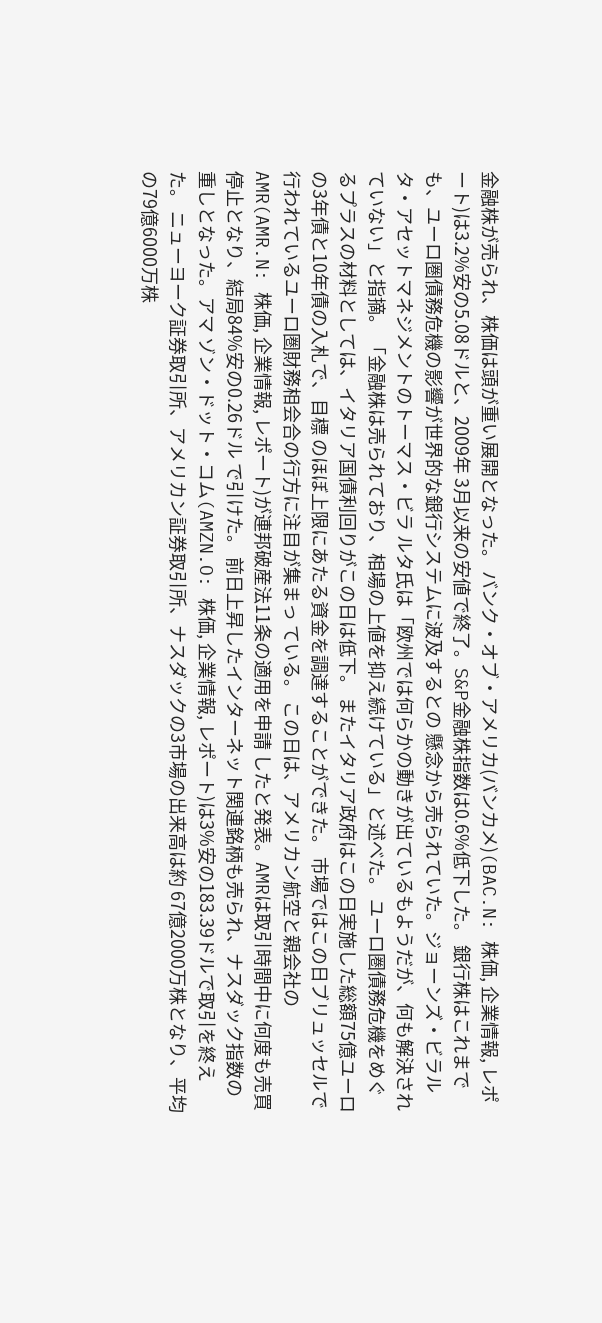金融株が売られ、株価は頭が重い展開となった。 バンク・オブ・アメリカ(バンカメ)(BAC.N: 株価, 企業情報, レポート)は3.2%安の5.08ドルと、2009年 3月以来の安値で終了。S&P金融株指数は0.6%低下した。 銀行株はこれまでも、ユーロ圏債務危機の影響が世界的な銀行システムに波及するとの 懸念から売られていた。ジョーンズ・ビラルタ・アセットマネジメントのトーマス・ビラ ルタ氏は「欧州では何らかの動きが出ているもようだが、何も解決されていない」と指摘。 「金融株は売られており、相場の上値を抑え続けている」と述べた。 ユーロ圏債務危機をめぐるプラスの材料としては、イタリア国債利回りがこの日は低下。 またイタリア政府はこの日実施した総額75億ユーロの3年債と10年債の入札で、目標 のほぼ上限にあたる資金を調達することができた。 市場ではこの日ブリュッセルで行われているユーロ圏財務相会合の行方に注目が集まっ ている。 この日は、アメリカン航空と親会社のAMR(AMR.N: 株価, 企業情報, レポート)が連邦破産法11条の適用を申請 したと発表。AMRは取引時間中に何度も売買停止となり、結局84%安の0.26ドル で引けた。 前日上昇したインターネット関連銘柄も売られ、ナスダック指数の重しとなった。アマ ゾン・ドット・コム(AMZN.O: 株価, 企業情報, レポート)は3%安の183.39ドルで取引を終えた。 ニューヨーク証券取引所、アメリカン証券取引所、ナスダックの3市場の出来高は約 67億2000万株となり、平均の79億6000万株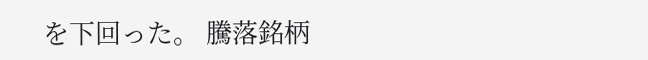を下回った。 騰落銘柄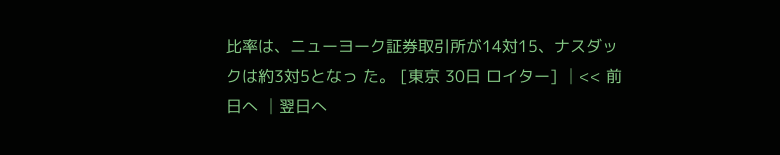比率は、ニューヨーク証券取引所が14対15、ナスダックは約3対5となっ た。 [東京 30日 ロイター] │<< 前日へ │翌日へ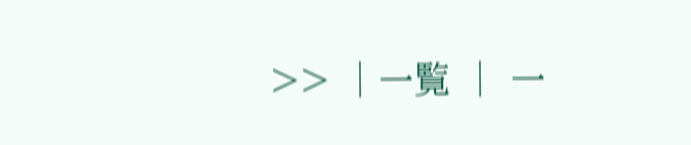>> │一覧 │ 一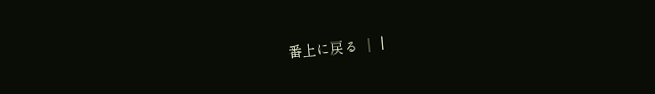番上に戻る │ |